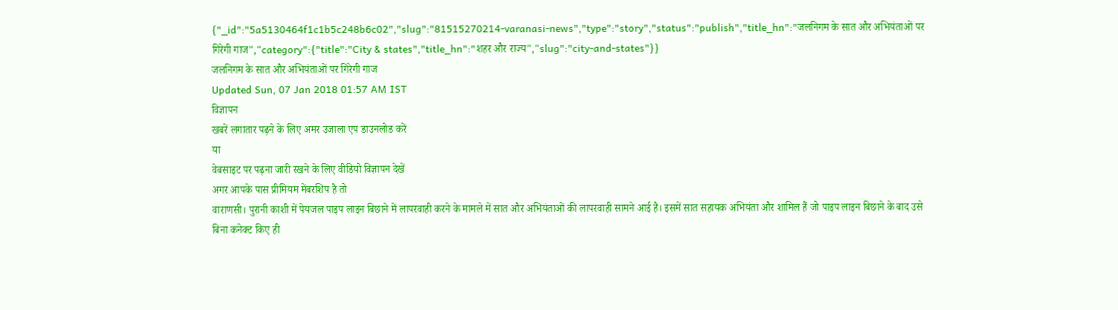{"_id":"5a5130464f1c1b5c248b6c02","slug":"81515270214-varanasi-news","type":"story","status":"publish","title_hn":"जलनिगम के सात और अभियंताओं पर गिरेगी गाज","category":{"title":"City & states","title_hn":"शहर और राज्य","slug":"city-and-states"}}
जलनिगम के सात और अभियंताओं पर गिरेगी गाज
Updated Sun, 07 Jan 2018 01:57 AM IST
विज्ञापन
खबरें लगातार पढ़ने के लिए अमर उजाला एप डाउनलोड करें
या
वेबसाइट पर पढ़ना जारी रखने के लिए वीडियो विज्ञापन देखें
अगर आपके पास प्रीमियम मेंबरशिप है तो
वाराणसी। पुरानी काशी में पेयजल पाइप लाइन बिछाने में लापरवाही करने के मामले में सात और अभियंताओं की लापरवाही सामने आई है। इसमें सात सहायक अभियंता और शामिल हैं जो पाइप लाइन बिछाने के बाद उसे बिना कनेक्ट किए ही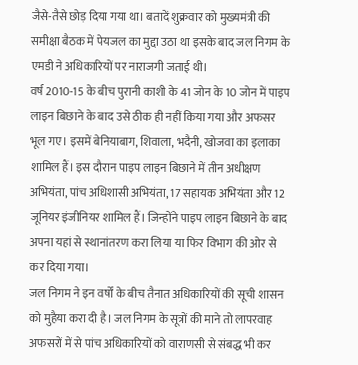जैसे-तैसे छोड़ दिया गया था। बतादें शुक्रवार को मुख्यमंत्री की समीक्षा बैठक में पेयजल का मुद्दा उठा था इसके बाद जल निगम के एमडी ने अधिकारियों पर नाराजगी जताई थी।
वर्ष 2010-15 के बीच पुरानी काशी के 41 जोन के 10 जोन में पाइप लाइन बिछाने के बाद उसे ठीक ही नहीं किया गया और अफसर भूल गए। इसमें बेनियाबाग, शिवाला, भदैनी, खोजवा का इलाका शामिल हैं। इस दौरान पाइप लाइन बिछाने में तीन अधीक्षण अभियंता, पांच अधिशासी अभियंता, 17 सहायक अभियंता और 12 जूनियर इंजीनियर शामिल हैं। जिन्होंने पाइप लाइन बिछाने के बाद अपना यहां से स्थानांतरण करा लिया या फिर विभाग की ओर से कर दिया गया।
जल निगम ने इन वर्षों के बीच तैनात अधिकारियों की सूची शासन को मुहैया करा दी है। जल निगम के सूत्रों की माने तो लापरवाह अफसरों में से पांच अधिकारियों को वाराणसी से संबद्ध भी कर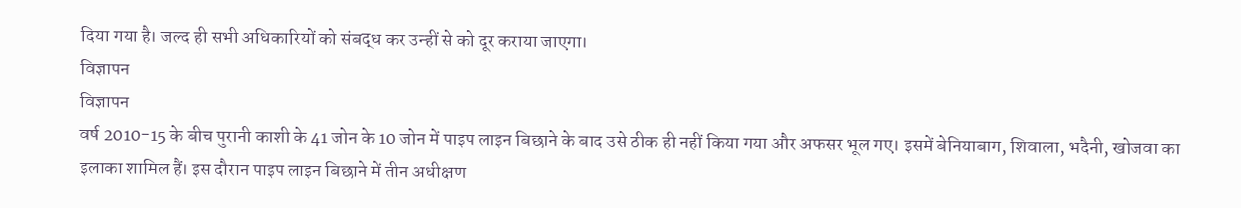दिया गया है। जल्द ही सभी अधिकारियों को संबद्ध कर उन्हीं से को दूर कराया जाएगा।
विज्ञापन
विज्ञापन
वर्ष 2010-15 के बीच पुरानी काशी के 41 जोन के 10 जोन में पाइप लाइन बिछाने के बाद उसे ठीक ही नहीं किया गया और अफसर भूल गए। इसमें बेनियाबाग, शिवाला, भदैनी, खोजवा का इलाका शामिल हैं। इस दौरान पाइप लाइन बिछाने में तीन अधीक्षण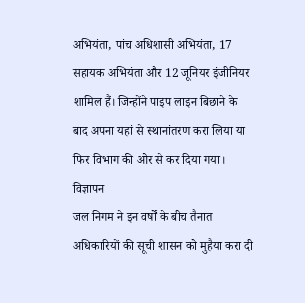अभियंता, पांच अधिशासी अभियंता, 17 सहायक अभियंता और 12 जूनियर इंजीनियर शामिल हैं। जिन्होंने पाइप लाइन बिछाने के बाद अपना यहां से स्थानांतरण करा लिया या फिर विभाग की ओर से कर दिया गया।
विज्ञापन
जल निगम ने इन वर्षों के बीच तैनात अधिकारियों की सूची शासन को मुहैया करा दी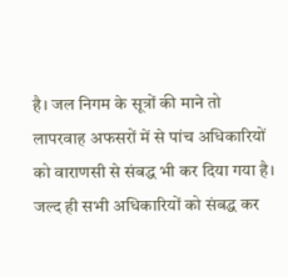है। जल निगम के सूत्रों की माने तो लापरवाह अफसरों में से पांच अधिकारियों को वाराणसी से संबद्ध भी कर दिया गया है। जल्द ही सभी अधिकारियों को संबद्ध कर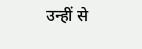उन्हीं से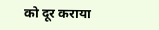को दूर कराया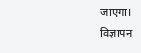जाएगा।
विज्ञापन